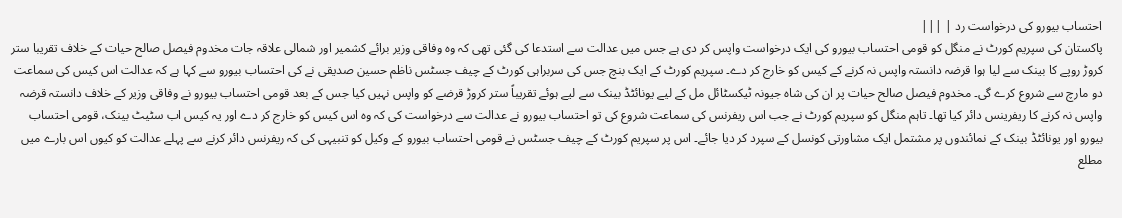احتساب بیورو کی درخواست رد | |||
پاکستان کی سپریم کورٹ نے منگل کو قومی احتساب بیورو کی ایک درخواست واپس کر دی ہے جس میں عدالت سے استدعا کی گئی تھی کہ وہ وفاقی وزیر برائے کشمیر اور شمالی علاقہ جات مخدوم فیصل صالح حیات کے خلاف تقریبا ستر کروڑ روپے کا بینک سے لیا ہوا قرضہ دانستہ واپس نہ کرنے کے کیس کو خارج کر دے۔ سپریم کورٹ کے ایک بنچ جس کی سربراہی کورٹ کے چیف جسٹس ناظم حسین صدیقی نے کی احتساب بیورو سے کہا ہے کہ عدالت اس کیس کی سماعت دو مارچ سے شروع کرے گی۔ مخدوم فیصل صالح حیات پر ان کی شاہ جیونہ ٹیکسٹائل مل کے لیے یونائٹڈ بینک سے لیے ہوئے تقریباً ستر کروڑ قرضے کو واپس نہیں کیا جس کے بعد قومی احتساب بیورو نے وفاقی وزیر کے خلاف دانستہ قرضہ واپس نہ کرنے کا ریفرینس دائر کیا تھا۔ تاہم منگل کو سپریم کورٹ نے جب اس ریفرنس کی سماعت شروع کی تو احتساب بیورو نے عدالت سے درخواست کی کہ وہ اس کیس کو خارج کر دے اور یہ کیس اب سٹیٹ بینک، قومی احتساب بیورو اور یونائٹڈ بینک کے نمائندوں پر مشتمل ایک مشاورتی کونسل کے سپرد کر دیا جائے۔ اس پر سپریم کورٹ کے چیف جسٹس نے قومی احتساب بیورو کے وکیل کو تنبیہی کی کہ ریفرنس دائر کرنے سے پہلے عدالت کو کیوں اس بارے میں مطلع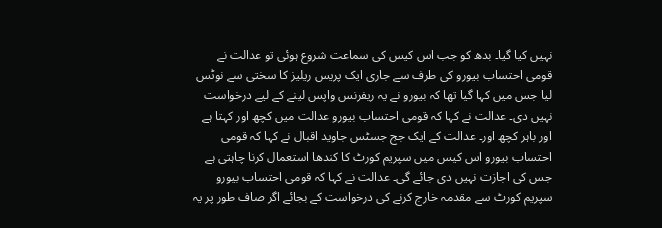نہیں کیا گیا۔ بدھ کو جب اس کیس کی سماعت شروع ہوئی تو عدالت نے قومی احتساب بیورو کی طرف سے جاری ایک پریس ریلیز کا سختی سے نوٹس لیا جس میں کہا گیا تھا کہ بیورو نے یہ ریفرنس واپس لینے کے لیے درخواست نہیں دی۔ عدالت نے کہا کہ قومی احتساب بیورو عدالت میں کچھ اور کہتا ہے اور باہر کچھ اور۔ عدالت کے ایک جج جسٹس جاوید اقبال نے کہا کہ قومی احتساب بیورو اس کیس میں سپریم کورٹ کا کندھا استعمال کرنا چاہتی ہے جس کی اجازت نہیں دی جائے گی۔ عدالت نے کہا کہ قومی احتساب بیورو سپریم کورٹ سے مقدمہ خارج کرنے کی درخواست کے بجائے اگر صاف طور پر یہ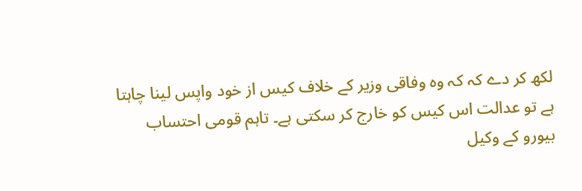لکھ کر دے کہ کہ وہ وفاقی وزیر کے خلاف کیس از خود واپس لینا چاہتا ہے تو عدالت اس کیس کو خارج کر سکتی ہے۔ تاہم قومی احتساب بیورو کے وکیل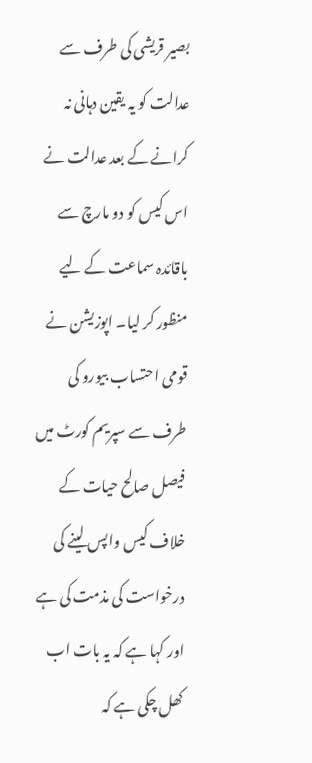بصیر قریشی کی طرف سے عدالت کو یہ یقین دہانی نہ کرانے کے بعد عدالت نے اس کیس کو دو مارچ سے باقائدہ سماعت کے لیے منظور کر لیا۔ اپوزیشن نے قومی احتساب بیورو کی طرف سے سپریم کورٹ میں فیصل صالح حیات کے خلاف کیس واپس لینے کی درخواست کی مذمت کی ہے اور کہا ہے کہ یہ بات اب کھل چکی ہے کہ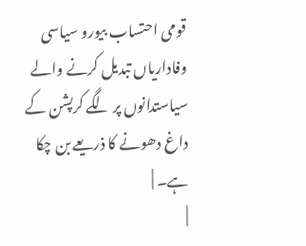قومی احتساب بیورو سیاسی وفاداریاں تبدیل کرنے والے سیاستدانوں پر لگے کرپشن کے داغ دھونے کا ذریعے بن چکا ہے۔ |
|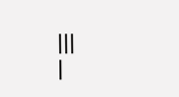|||
|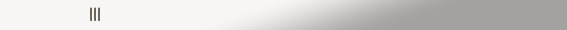|||